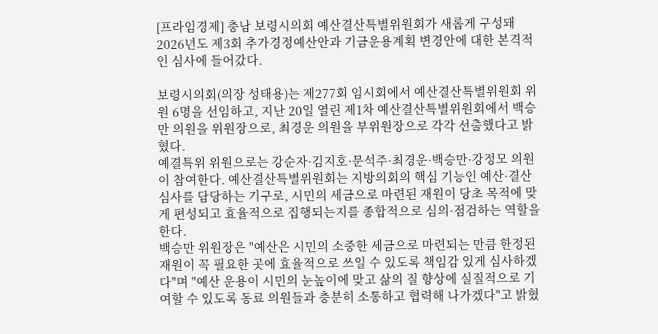[프라임경제] 충남 보령시의회 예산결산특별위원회가 새롭게 구성돼 2026년도 제3회 추가경정예산안과 기금운용계획 변경안에 대한 본격적인 심사에 들어갔다.

보령시의회(의장 성태용)는 제277회 임시회에서 예산결산특별위원회 위원 6명을 선임하고, 지난 20일 열린 제1차 예산결산특별위원회에서 백승만 의원을 위원장으로, 최경운 의원을 부위원장으로 각각 선출했다고 밝혔다.
예결특위 위원으로는 강순자·김지호·문석주·최경운·백승만·강정모 의원이 참여한다. 예산결산특별위원회는 지방의회의 핵심 기능인 예산·결산 심사를 담당하는 기구로, 시민의 세금으로 마련된 재원이 당초 목적에 맞게 편성되고 효율적으로 집행되는지를 종합적으로 심의·점검하는 역할을 한다.
백승만 위원장은 "예산은 시민의 소중한 세금으로 마련되는 만큼 한정된 재원이 꼭 필요한 곳에 효율적으로 쓰일 수 있도록 책임감 있게 심사하겠다"며 "예산 운용이 시민의 눈높이에 맞고 삶의 질 향상에 실질적으로 기여할 수 있도록 동료 의원들과 충분히 소통하고 협력해 나가겠다"고 밝혔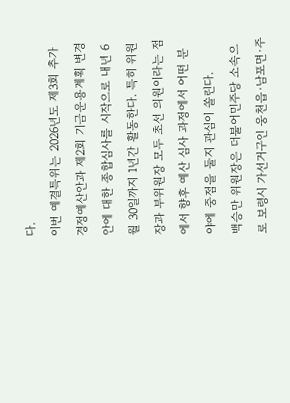다.
이번 예결특위는 2026년도 제3회 추가경정예산안과 제2회 기금운용계획 변경안에 대한 종합심사를 시작으로 내년 6월 30일까지 1년간 활동한다. 특히 위원장과 부위원장 모두 초선 의원이라는 점에서 향후 예산 심사 과정에서 어떤 분야에 중점을 둘지 관심이 쏠린다.
백승만 위원장은 더불어민주당 소속으로 보령시 가선거구인 웅천읍·남포면·주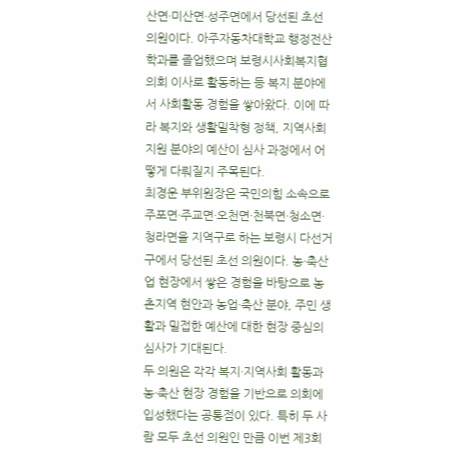산면·미산면·성주면에서 당선된 초선 의원이다. 아주자동차대학교 행정전산학과를 졸업했으며 보령시사회복지협의회 이사로 활동하는 등 복지 분야에서 사회활동 경험을 쌓아왔다. 이에 따라 복지와 생활밀착형 정책, 지역사회 지원 분야의 예산이 심사 과정에서 어떻게 다뤄질지 주목된다.
최경운 부위원장은 국민의힘 소속으로 주포면·주교면·오천면·천북면·청소면·청라면을 지역구로 하는 보령시 다선거구에서 당선된 초선 의원이다. 농·축산업 현장에서 쌓은 경험을 바탕으로 농촌지역 현안과 농업·축산 분야, 주민 생활과 밀접한 예산에 대한 현장 중심의 심사가 기대된다.
두 의원은 각각 복지·지역사회 활동과 농·축산 현장 경험을 기반으로 의회에 입성했다는 공통점이 있다. 특히 두 사람 모두 초선 의원인 만큼 이번 제3회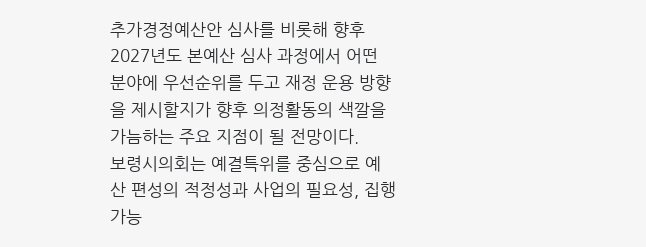추가경정예산안 심사를 비롯해 향후 2027년도 본예산 심사 과정에서 어떤 분야에 우선순위를 두고 재정 운용 방향을 제시할지가 향후 의정활동의 색깔을 가늠하는 주요 지점이 될 전망이다.
보령시의회는 예결특위를 중심으로 예산 편성의 적정성과 사업의 필요성, 집행 가능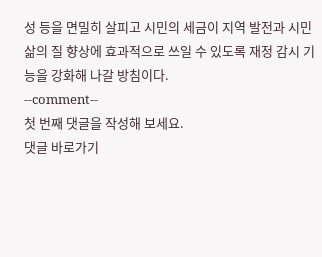성 등을 면밀히 살피고 시민의 세금이 지역 발전과 시민 삶의 질 향상에 효과적으로 쓰일 수 있도록 재정 감시 기능을 강화해 나갈 방침이다.
--comment--
첫 번째 댓글을 작성해 보세요.
댓글 바로가기